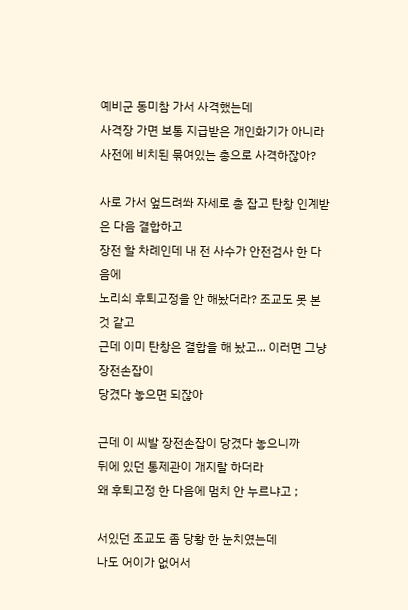예비군 동미참 가서 사격했는데
사격장 가면 보통 지급받은 개인화기가 아니라 사전에 비치된 묶여있는 총으로 사격하잖아?

사로 가서 엎드려쏴 자세로 총 잡고 탄창 인계받은 다음 결합하고
장전 할 차례인데 내 전 사수가 안전검사 한 다음에
노리쇠 후퇴고정을 안 해놨더라? 조교도 못 본 것 같고
근데 이미 탄창은 결합을 해 놨고... 이러면 그냥 장전손잡이
당겼다 놓으면 되잖아

근데 이 씨발 장전손잡이 당겼다 놓으니까
뒤에 있던 통제관이 개지랄 하더라
왜 후퇴고정 한 다음에 멈치 안 누르냐고 ;

서있던 조교도 좀 당황 한 눈치였는데
나도 어이가 없어서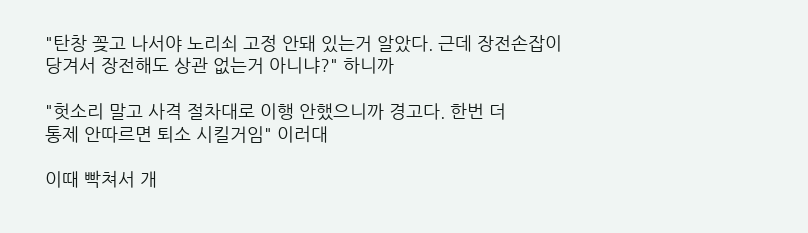"탄창 꽂고 나서야 노리쇠 고정 안돼 있는거 알았다. 근데 장전손잡이
당겨서 장전해도 상관 없는거 아니냐?" 하니까

"헛소리 말고 사격 절차대로 이행 안했으니까 경고다. 한번 더
통제 안따르면 퇴소 시킬거임" 이러대

이때 빡쳐서 개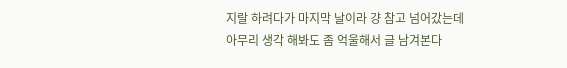지랄 하려다가 마지막 날이라 걍 참고 넘어갔는데
아무리 생각 해봐도 좀 억울해서 글 남겨본다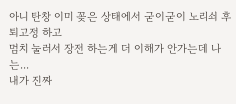아니 탄창 이미 꽂은 상태에서 굳이굳이 노리쇠 후퇴고정 하고
멈치 눌러서 장전 하는게 더 이해가 안가는데 나는...
내가 진짜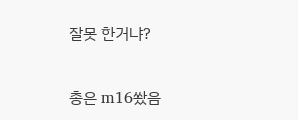잘못 한거냐?

총은 m16쐈음